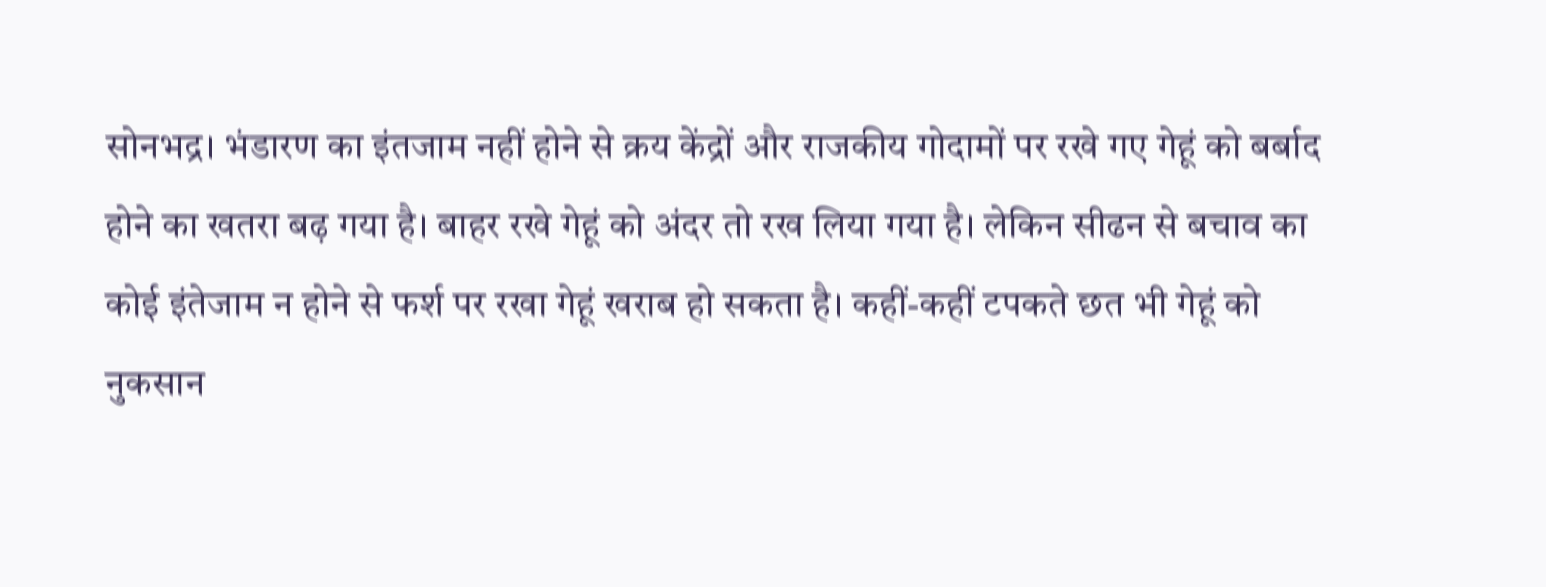सोनभद्र। भंडारण का इंतजाम नहीं होने से क्रय केंद्रों और राजकीय गोदामों पर रखे गए गेहूं को बर्बाद होने का खतरा बढ़ गया है। बाहर रखे गेहूं को अंदर तो रख लिया गया है। लेकिन सीढन से बचाव का कोई इंतेजाम न होने से फर्श पर रखा गेहूं खराब हो सकता है। कहीं-कहीं टपकते छत भी गेहूं को नुकसान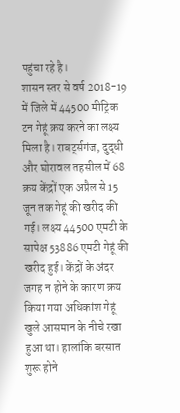पहुंचा रहे है।
शासन स्तर से वर्ष 2018-19 में जिले में 44500 मीट्रिक टन गेहूं क्रय करने का लक्ष्य मिला है। राबर्ट्सगंज, दुद्धी और घोरावल तहसील में 68 क्रय केंद्रों एक अप्रैल से 15 जून तक गेहूं की खरीद की गई। लक्ष्य 44500 एमटी के सापेक्ष 53886 एमटी गेहूं की खरीद हुई। केंद्रों के अंदर जगह न होने के कारण क्रय किया गया अधिकांश गेहूं खुले आसमान के नीचे रखा हुआ था। हालांकि बरसात शुरू होने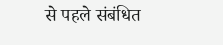से पहले संबंधित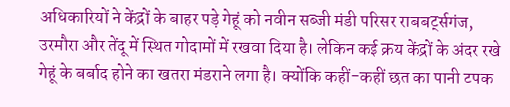अधिकारियों ने केंद्रों के बाहर पड़े गेहूं को नवीन सब्जी मंडी परिसर राबबर्ट्सगंज, उरमौरा और तेंदू में स्थित गोदामों में रखवा दिया है। लेकिन कई क्रय केंद्रों के अंदर रखे गेहूं के बर्बाद होने का खतरा मंडराने लगा है। क्योंकि कहीं-कहीं छत का पानी टपक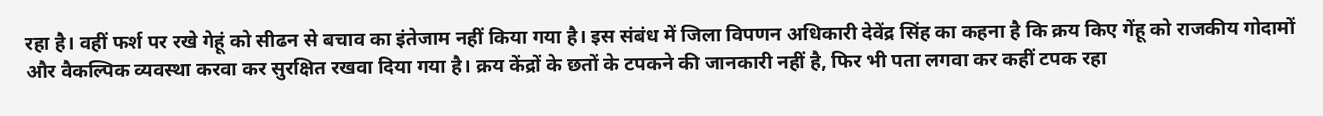रहा है। वहीं फर्श पर रखे गेहूं को सीढन से बचाव का इंतेजाम नहीं किया गया है। इस संबंध में जिला विपणन अधिकारी देवेंद्र सिंह का कहना है कि क्रय किए गेंहू को राजकीय गोदामों और वैकल्पिक व्यवस्था करवा कर सुरक्षित रखवा दिया गया है। क्रय केंद्रों के छतों के टपकने की जानकारी नहीं है, फिर भी पता लगवा कर कहीं टपक रहा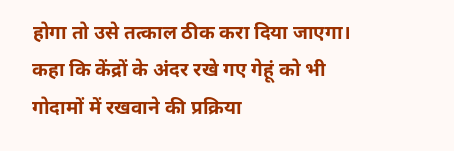होगा तो उसे तत्काल ठीक करा दिया जाएगा। कहा कि केंद्रों के अंदर रखे गए गेहूं को भी गोदामों में रखवाने की प्रक्रिया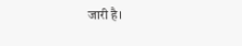जारी है।